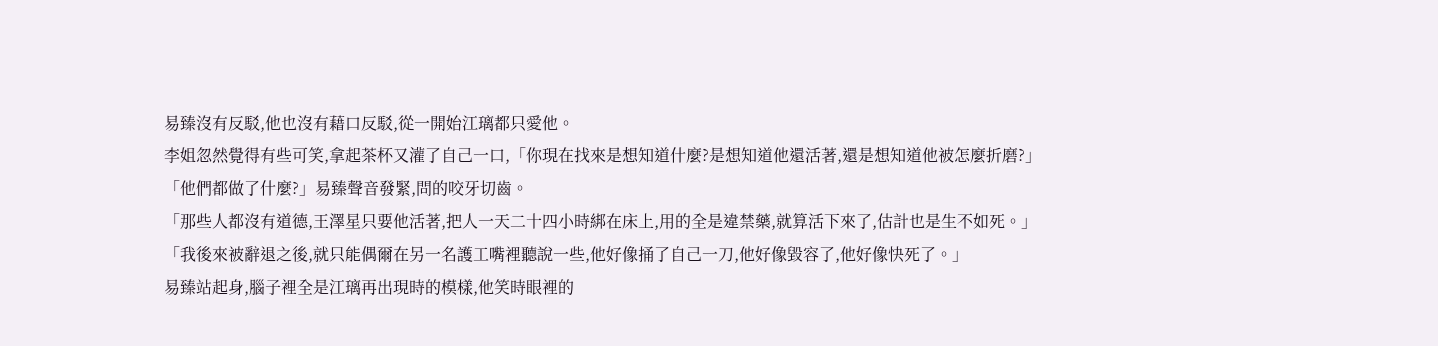易臻沒有反駁,他也沒有藉口反駁,從一開始江璃都只愛他。
李姐忽然覺得有些可笑,拿起茶杯又灌了自己一口,「你現在找來是想知道什麼?是想知道他還活著,還是想知道他被怎麼折磨?」
「他們都做了什麼?」易臻聲音發緊,問的咬牙切齒。
「那些人都沒有道德,王澤星只要他活著,把人一天二十四小時綁在床上,用的全是違禁藥,就算活下來了,估計也是生不如死。」
「我後來被辭退之後,就只能偶爾在另一名護工嘴裡聽說一些,他好像捅了自己一刀,他好像毀容了,他好像快死了。」
易臻站起身,腦子裡全是江璃再出現時的模樣,他笑時眼裡的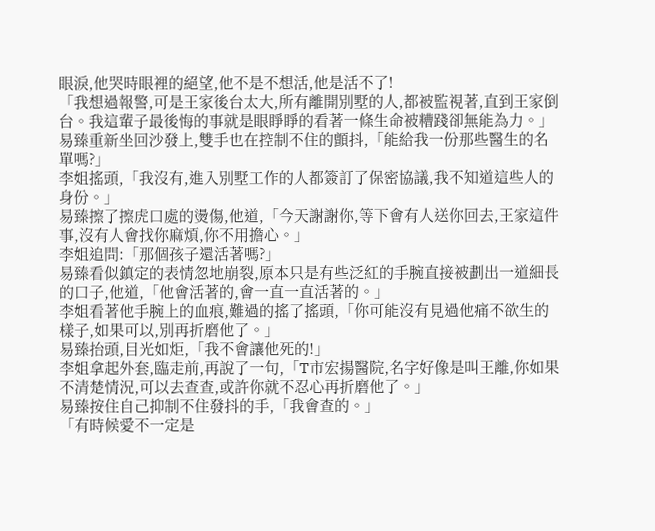眼淚,他哭時眼裡的絕望,他不是不想活,他是活不了!
「我想過報警,可是王家後台太大,所有離開別墅的人,都被監視著,直到王家倒台。我這輩子最後悔的事就是眼睜睜的看著一條生命被糟踐卻無能為力。」
易臻重新坐回沙發上,雙手也在控制不住的顫抖,「能給我一份那些醫生的名單嗎?」
李姐搖頭,「我沒有,進入別墅工作的人都簽訂了保密協議,我不知道這些人的身份。」
易臻擦了擦虎口處的燙傷,他道,「今天謝謝你,等下會有人送你回去,王家這件事,沒有人會找你麻煩,你不用擔心。」
李姐追問:「那個孩子還活著嗎?」
易臻看似鎮定的表情忽地崩裂,原本只是有些泛紅的手腕直接被劃出一道細長的口子,他道,「他會活著的,會一直一直活著的。」
李姐看著他手腕上的血痕,難過的搖了搖頭,「你可能沒有見過他痛不欲生的樣子,如果可以,別再折磨他了。」
易臻抬頭,目光如炬,「我不會讓他死的!」
李姐拿起外套,臨走前,再說了一句,「T市宏揚醫院,名字好像是叫王離,你如果不清楚情況,可以去查查,或許你就不忍心再折磨他了。」
易臻按住自己抑制不住發抖的手,「我會查的。」
「有時候愛不一定是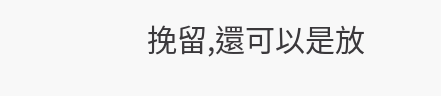挽留,還可以是放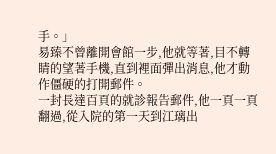手。」
易臻不曾離開會館一步,他就等著,目不轉睛的望著手機,直到裡面彈出消息,他才動作僵硬的打開郵件。
一封長達百頁的就診報告郵件,他一頁一頁翻過,從入院的第一天到江璃出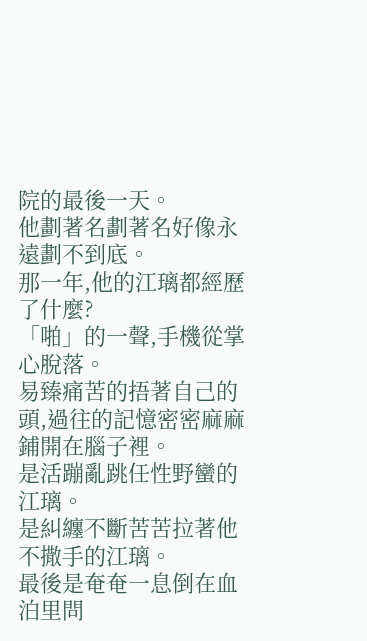院的最後一天。
他劃著名劃著名好像永遠劃不到底。
那一年,他的江璃都經歷了什麼?
「啪」的一聲,手機從掌心脫落。
易臻痛苦的捂著自己的頭,過往的記憶密密麻麻鋪開在腦子裡。
是活蹦亂跳任性野蠻的江璃。
是糾纏不斷苦苦拉著他不撒手的江璃。
最後是奄奄一息倒在血泊里問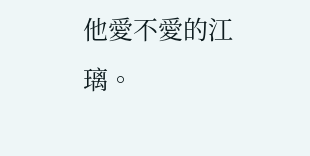他愛不愛的江璃。